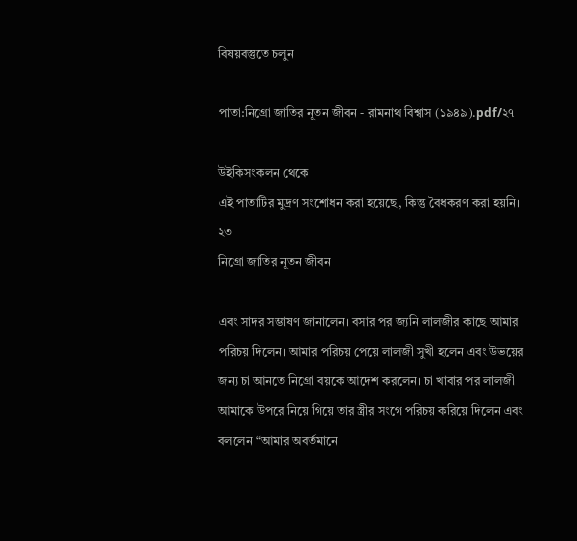বিষয়বস্তুতে চলুন

পাতা:নিগ্রো জাতির নূতন জীবন - রামনাথ বিশ্বাস (১৯৪৯).pdf/২৭

উইকিসংকলন থেকে
এই পাতাটির মুদ্রণ সংশোধন করা হয়েছে, কিন্তু বৈধকরণ করা হয়নি।
২৩
নিগ্রো জাতির নূতন জীবন

এবং সাদর সম্ভাষণ জানালেন। বসার পর জ্যনি লালজীর কাছে আমার পরিচয় দিলেন। আমার পরিচয় পেয়ে লালজী সুখী হলেন এবং উভয়ের জন্য চা আনতে নিগ্রো বয়কে আদেশ করলেন। চা খাবার পর লালজী আমাকে উপরে নিয়ে গিয়ে তার স্ত্রীর সংগে পরিচয় করিয়ে দিলেন এবং বললেন “আমার অবর্তমানে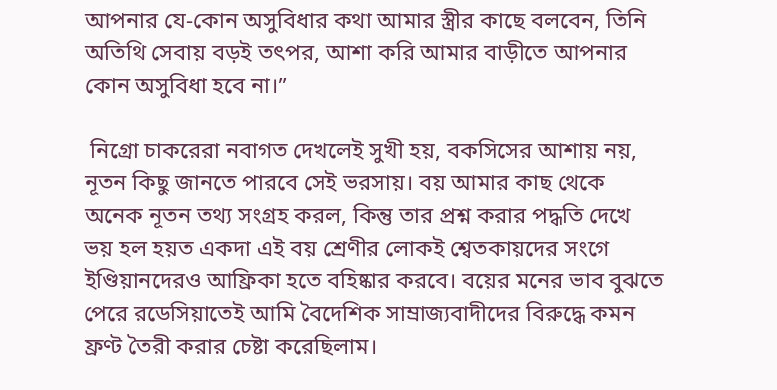আপনার যে-কোন অসুবিধার কথা আমার স্ত্রীর কাছে বলবেন, তিনি অতিথি সেবায় বড়ই তৎপর, আশা করি আমার বাড়ীতে আপনার কোন অসুবিধা হবে না।”

 নিগ্রো চাকরেরা নবাগত দেখলেই সুখী হয়, বকসিসের আশায় নয়, নূতন কিছু জানতে পারবে সেই ভরসায়। বয় আমার কাছ থেকে অনেক নূতন তথ্য সংগ্রহ করল, কিন্তু তার প্রশ্ন করার পদ্ধতি দেখে ভয় হল হয়ত একদা এই বয় শ্রেণীর লোকই শ্বেতকায়দের সংগে ইণ্ডিয়ানদেরও আফ্রিকা হতে বহিষ্কার করবে। বয়ের মনের ভাব বুঝতে পেরে রডেসিয়াতেই আমি বৈদেশিক সাম্রাজ্যবাদীদের বিরুদ্ধে কমন ফ্রণ্ট তৈরী করার চেষ্টা করেছিলাম।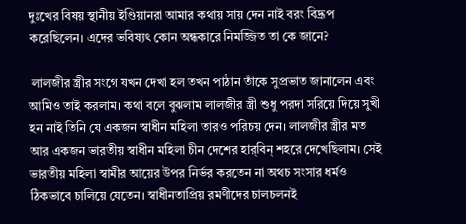দুঃখের বিষয় স্থানীয় ইণ্ডিয়ানরা আমার কথায় সায় দেন নাই বরং বিদ্রূপ করেছিলেন। এদের ভবিষ্যৎ কোন অন্ধকারে নিমজ্জিত তা কে জানে?

 লালজীর স্ত্রীর সংগে যখন দেখা হল তখন পাঠান তাঁকে সুপ্রভাত জানালেন এবং আমিও তাই করলাম। কথা বলে বুঝলাম লালজীর স্ত্রী শুধু পরদা সরিয়ে দিয়ে সুখী হন নাই তিনি যে একজন স্বাধীন মহিলা তারও পরিচয় দেন। লালজীর স্ত্রীর মত আর একজন ভারতীয় স্বাধীন মহিলা চীন দেশের হার্‌বিন্ শহরে দেখেছিলাম। সেই ভারতীয় মহিলা স্বামীর আয়ের উপর নির্ভর করতেন না অথচ সংসার ধর্মও ঠিকভাবে চালিয়ে যেতেন। স্বাধীনতাপ্রিয় রমণীদের চালচলনই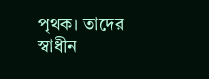পৃথক। তাদের স্বাধীন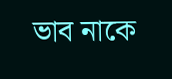ভাব নাকে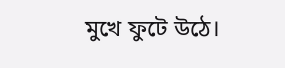মুখে ফুটে উঠে।